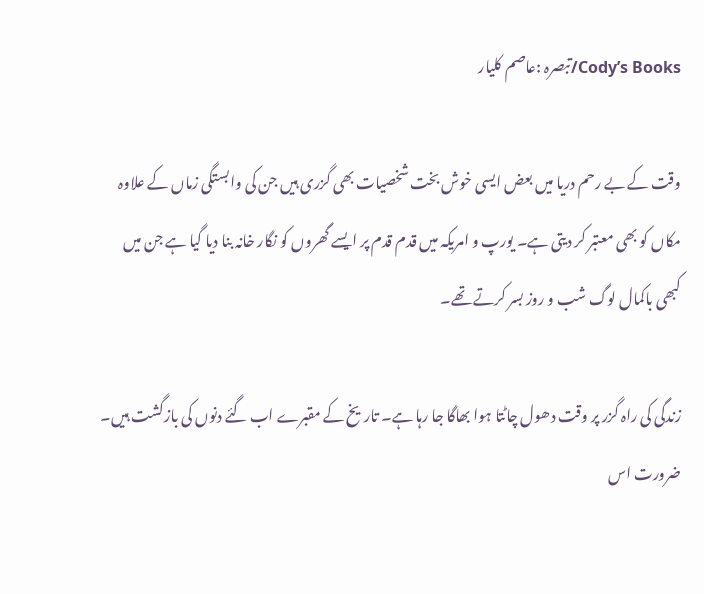Cody’s Books/تبصرہ :عاصم کلیار

وقت کے بے رحم دریا میں بعض ایسی خوش بخت شخصیات بھی گزری ہیں جن کی وابستگی زماں کے علاوہ مکاں کو بھی معتبر کر دیتی ہے۔ یورپ و امریکہ میں قدم قدم پر ایسے گھروں کو نگار خانہ بنا دیا گیا ہے جن میں کبھی باکمال لوگ شب و روز بسر کرتے تھے۔

زندگی کی راہ گزر پر وقت دھول چاٹتا ہوا بھاگا جا رہا ہے۔ تاریخ کے مقبرے اب گئے دنوں کی بازگشت ہیں۔ ضرورت اس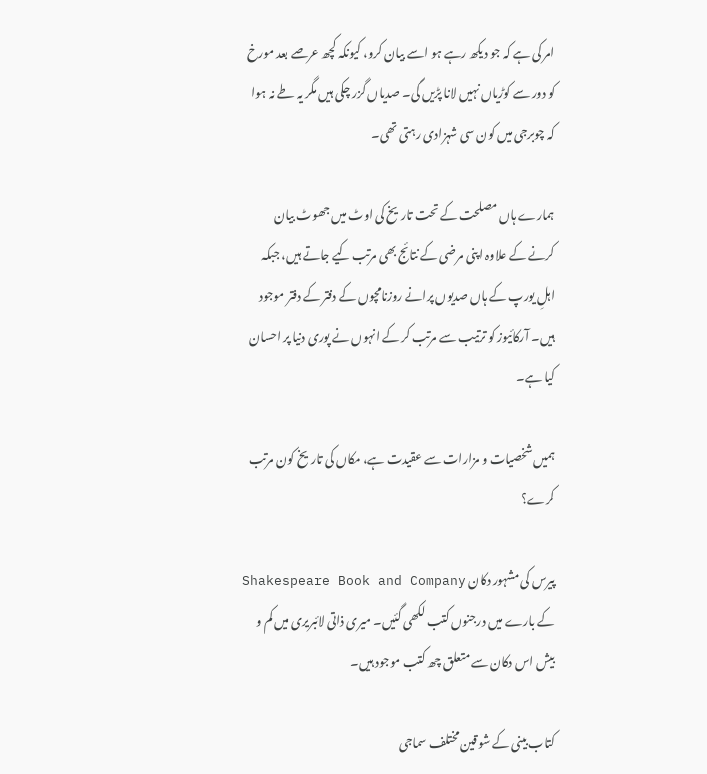امر کی ہے کہ جو دیکھ رہے ہو اسے بیان کرو، کیونکہ کچھ عرصے بعد مورخ کو دور سے کوڑیاں نہیں لانا پڑیں گی۔ صدیاں گزر چکی ہیں مگر یہ طے نہ ہوا کہ چوبرجی میں کون سی شہزادی رہتی تھی۔

ہمارے ہاں مصلحت کے تحت تاریخ کی اوٹ میں جھوٹ بیان کرنے کے علاوہ اپنی مرضی کے نتائج بھی مرتب کیے جاتے ہیں، جبکہ اہلِ یورپ کے ہاں صدیوں پرانے روزنامچوں کے دفتر کے دفتر موجود ہیں۔ آرکائیوز کو ترتیب سے مرتب کر کے انہوں نے پوری دنیا پر احسان کیا ہے۔

ہمیں شخصیات و مزارات سے عقیدت ہے، مکاں کی تاریخ کون مرتب کرے؟

پیرس کی مشہور دکان Shakespeare Book and Company کے بارے میں درجنوں کتب لکھی گئیں۔ میری ذاتی لائبریری میں کم و بیش اس دکان سے متعلق چھ کتب موجود ہیں۔

کتاب بینی کے شوقین مختلف سماجی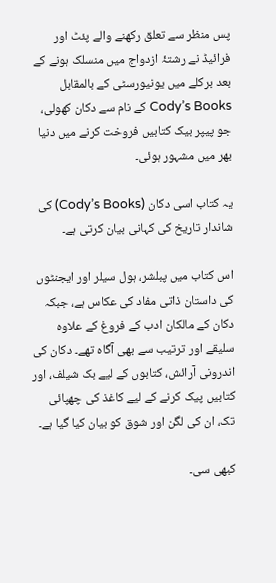پس منظر سے تعلق رکھنے والے پئٹ اور فرائیڈ نے رشتۂ ازدواج میں منسلک ہونے کے بعد برکلے میں یونیورسٹی کے بالمقابل Cody’s Books کے نام سے دکان کھولی، جو پیپر بیک کتابیں فروخت کرنے میں دنیا بھر میں مشہور ہوئی۔

یہ کتاب اسی دکان (Cody’s Books) کی شاندار تاریخ کی کہانی بیان کرتی ہے۔

اس کتاب میں پبلشر، ہول سیلر اور ایجنٹوں کی داستان ذاتی مفاد کی عکاس ہے، جبکہ دکان کے مالکان ادب کے فروغ کے علاوہ سلیقے اور ترتیب سے بھی آگاہ تھے۔ دکان کی اندرونی آرائش، کتابوں کے لیے بک شیلف، اور کتابیں پیک کرنے کے لیے کاغذ کی چھپائی تک، ان کی لگن اور شوق کو بیان کیا گیا ہے۔

کبھی سی۔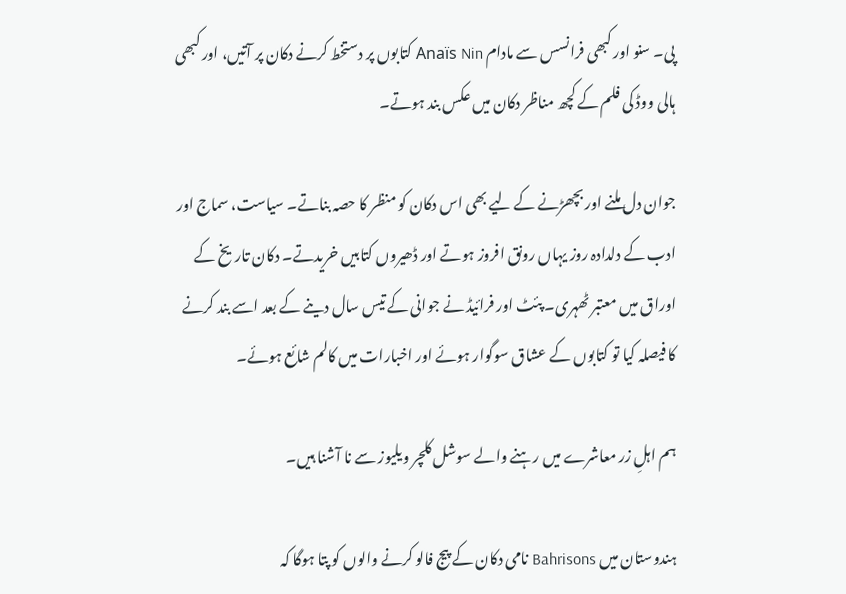پی۔ سنو اور کبھی فرانسس سے مادام Anaïs Nin کتابوں پر دستخط کرنے دکان پر آتیں، اور کبھی ہالی ووڈ کی فلم کے کچھ مناظر دکان میں عکس بند ہوتے۔

جوان دل ملنے اور بچھڑنے کے لیے بھی اس دکان کو منظر کا حصہ بناتے۔ سیاست، سماج اور ادب کے دلدادہ روز یہاں رونق افروز ہوتے اور ڈھیروں کتابیں خریدتے۔ دکان تاریخ کے اوراق میں معتبر ٹھہری۔ پئٹ اور فرائیڈ نے جوانی کے تیس سال دینے کے بعد اسے بند کرنے کا فیصلہ کیا تو کتابوں کے عشاق سوگوار ہوئے اور اخبارات میں کالم شائع ہوئے۔

ہم اہلِ زر معاشرے میں رہنے والے سوشل کلچر ویلیوز سے نا آشنا ہیں۔

ہندوستان میں Bahrisons نامی دکان کے پیج فالو کرنے والوں کو پتا ہوگا کہ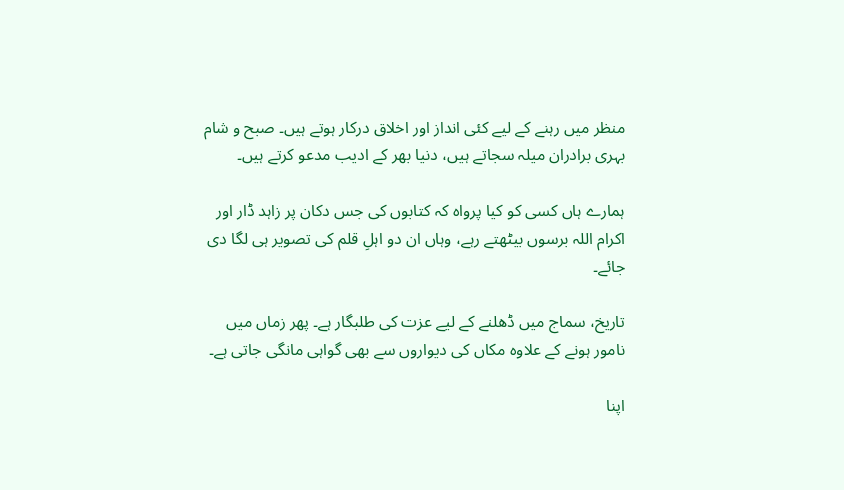منظر میں رہنے کے لیے کئی انداز اور اخلاق درکار ہوتے ہیں۔ صبح و شام بہری برادران میلہ سجاتے ہیں، دنیا بھر کے ادیب مدعو کرتے ہیں۔

ہمارے ہاں کسی کو کیا پرواہ کہ کتابوں کی جس دکان پر زاہد ڈار اور اکرام اللہ برسوں بیٹھتے رہے، وہاں ان دو اہلِ قلم کی تصویر ہی لگا دی جائے۔

تاریخ، سماج میں ڈھلنے کے لیے عزت کی طلبگار ہے۔ پھر زماں میں نامور ہونے کے علاوہ مکاں کی دیواروں سے بھی گواہی مانگی جاتی ہے۔

اپنا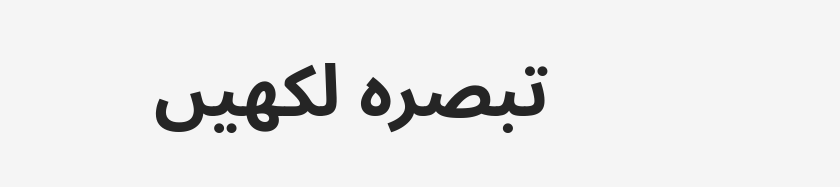تبصرہ لکھیں